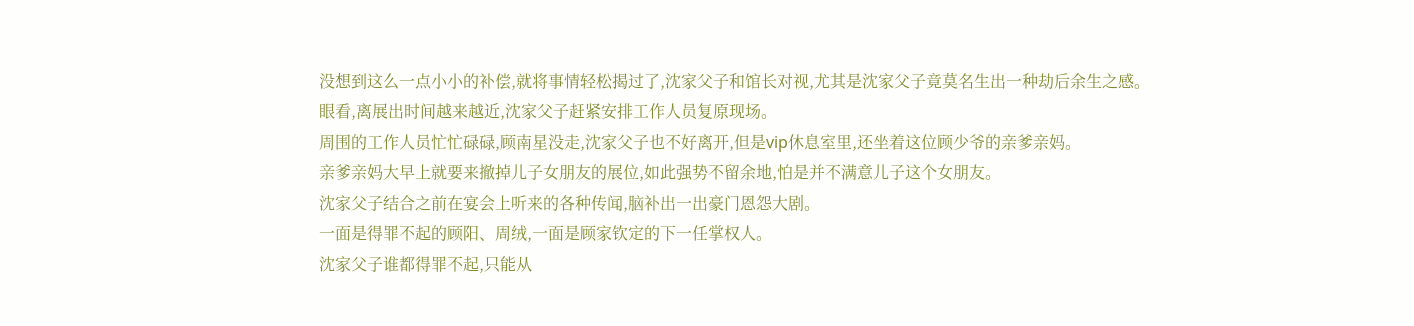没想到这么一点小小的补偿,就将事情轻松揭过了,沈家父子和馆长对视,尤其是沈家父子竟莫名生出一种劫后余生之感。
眼看,离展出时间越来越近,沈家父子赶紧安排工作人员复原现场。
周围的工作人员忙忙碌碌,顾南星没走,沈家父子也不好离开,但是vip休息室里,还坐着这位顾少爷的亲爹亲妈。
亲爹亲妈大早上就要来撤掉儿子女朋友的展位,如此强势不留余地,怕是并不满意儿子这个女朋友。
沈家父子结合之前在宴会上听来的各种传闻,脑补出一出豪门恩怨大剧。
一面是得罪不起的顾阳、周绒,一面是顾家钦定的下一任掌权人。
沈家父子谁都得罪不起,只能从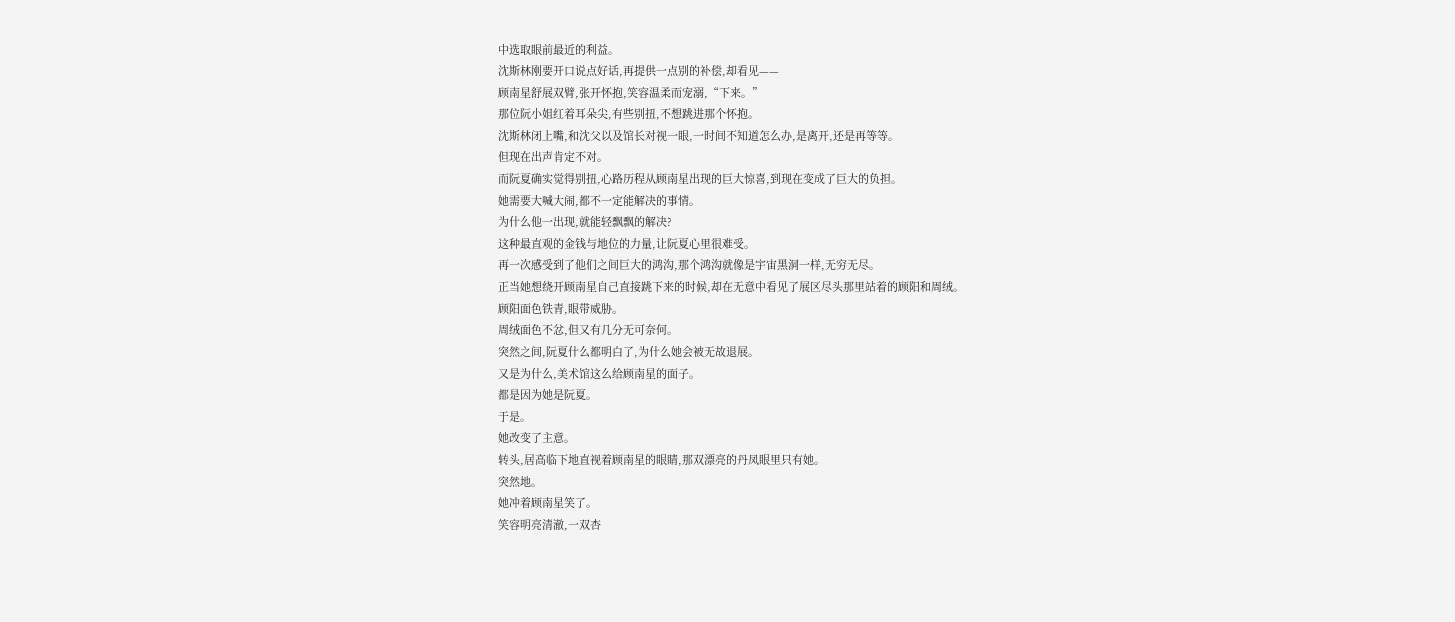中选取眼前最近的利益。
沈斯林刚要开口说点好话,再提供一点别的补偿,却看见——
顾南星舒展双臂,张开怀抱,笑容温柔而宠溺,“下来。”
那位阮小姐红着耳朵尖,有些别扭,不想跳进那个怀抱。
沈斯林闭上嘴,和沈父以及馆长对视一眼,一时间不知道怎么办,是离开,还是再等等。
但现在出声肯定不对。
而阮夏确实觉得别扭,心路历程从顾南星出现的巨大惊喜,到现在变成了巨大的负担。
她需要大喊大闹,都不一定能解决的事情。
为什么他一出现,就能轻飘飘的解决?
这种最直观的金钱与地位的力量,让阮夏心里很难受。
再一次感受到了他们之间巨大的鸿沟,那个鸿沟就像是宇宙黑洞一样,无穷无尽。
正当她想绕开顾南星自己直接跳下来的时候,却在无意中看见了展区尽头那里站着的顾阳和周绒。
顾阳面色铁青,眼带威胁。
周绒面色不忿,但又有几分无可奈何。
突然之间,阮夏什么都明白了,为什么她会被无故退展。
又是为什么,美术馆这么给顾南星的面子。
都是因为她是阮夏。
于是。
她改变了主意。
转头,居高临下地直视着顾南星的眼睛,那双漂亮的丹凤眼里只有她。
突然地。
她冲着顾南星笑了。
笑容明亮清澈,一双杏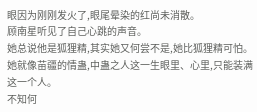眼因为刚刚发火了,眼尾晕染的红尚未消散。
顾南星听见了自己心跳的声音。
她总说他是狐狸精,其实她又何尝不是,她比狐狸精可怕。
她就像苗疆的情蛊,中蛊之人这一生眼里、心里,只能装满这一个人。
不知何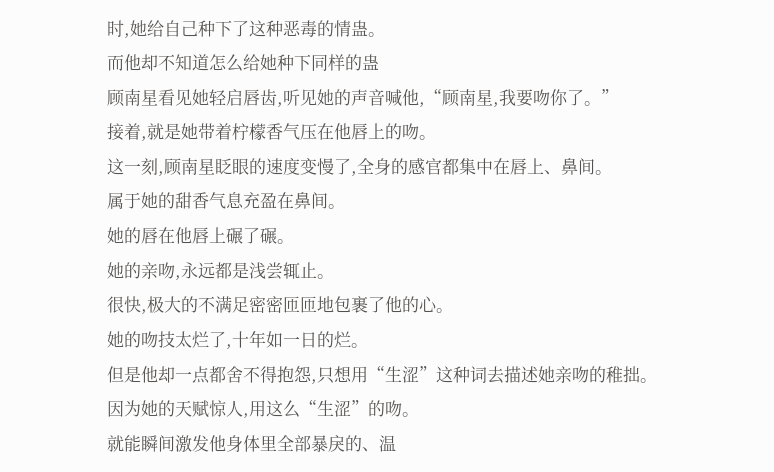时,她给自己种下了这种恶毒的情蛊。
而他却不知道怎么给她种下同样的蛊
顾南星看见她轻启唇齿,听见她的声音喊他,“顾南星,我要吻你了。”
接着,就是她带着柠檬香气压在他唇上的吻。
这一刻,顾南星眨眼的速度变慢了,全身的感官都集中在唇上、鼻间。
属于她的甜香气息充盈在鼻间。
她的唇在他唇上碾了碾。
她的亲吻,永远都是浅尝辄止。
很快,极大的不满足密密匝匝地包裹了他的心。
她的吻技太烂了,十年如一日的烂。
但是他却一点都舍不得抱怨,只想用“生涩”这种词去描述她亲吻的稚拙。
因为她的天赋惊人,用这么“生涩”的吻。
就能瞬间激发他身体里全部暴戾的、温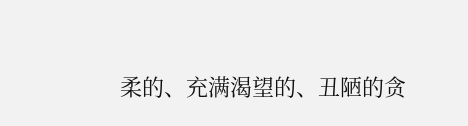柔的、充满渴望的、丑陋的贪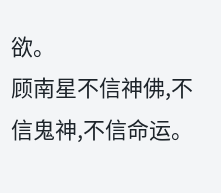欲。
顾南星不信神佛,不信鬼神,不信命运。